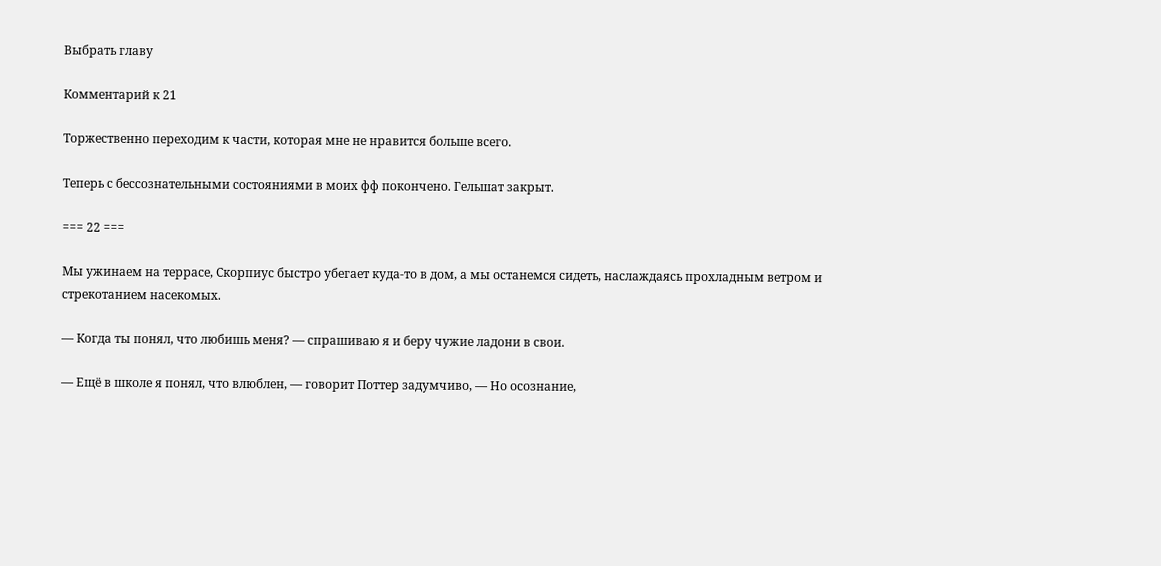Выбрать главу

Комментарий к 21

Торжественно переходим к части, которая мне не нравится больше всего.

Теперь с бессознательными состояниями в моих фф покончено. Гельшат закрыт.

=== 22 ===

Мы ужинаем на террасе, Скорпиус быстро убегает куда-то в дом, а мы останемся сидеть, наслаждаясь прохладным ветром и стрекотанием насекомых.

— Когда ты понял, что любишь меня? — спрашиваю я и беру чужие ладони в свои.

— Ещё в школе я понял, что влюблен, — говорит Поттер задумчиво, — Но осознание,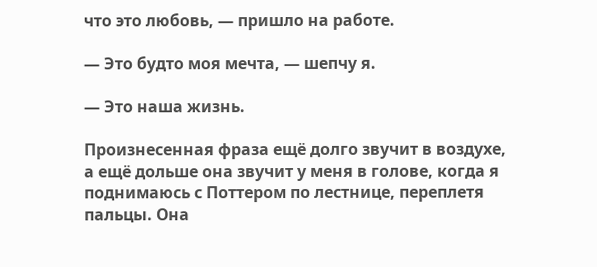что это любовь, — пришло на работе.

— Это будто моя мечта, — шепчу я.

— Это наша жизнь.

Произнесенная фраза ещё долго звучит в воздухе, а ещё дольше она звучит у меня в голове, когда я поднимаюсь с Поттером по лестнице, переплетя пальцы. Она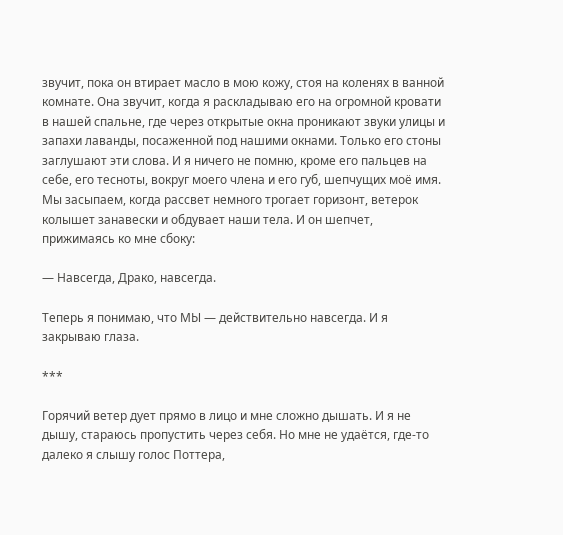звучит, пока он втирает масло в мою кожу, стоя на коленях в ванной комнате. Она звучит, когда я раскладываю его на огромной кровати в нашей спальне, где через открытые окна проникают звуки улицы и запахи лаванды, посаженной под нашими окнами. Только его стоны заглушают эти слова. И я ничего не помню, кроме его пальцев на себе, его тесноты, вокруг моего члена и его губ, шепчущих моё имя. Мы засыпаем, когда рассвет немного трогает горизонт, ветерок колышет занавески и обдувает наши тела. И он шепчет, прижимаясь ко мне сбоку:

— Навсегда, Драко, навсегда.

Теперь я понимаю, что МЫ — действительно навсегда. И я закрываю глаза.

***

Горячий ветер дует прямо в лицо и мне сложно дышать. И я не дышу, стараюсь пропустить через себя. Но мне не удаётся, где-то далеко я слышу голос Поттера,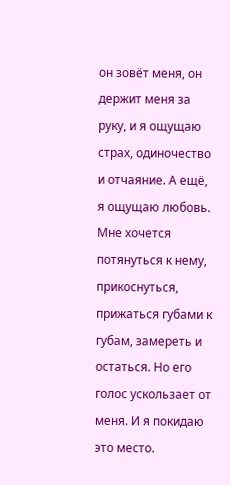он зовёт меня, он держит меня за руку, и я ощущаю страх, одиночество и отчаяние. А ещё, я ощущаю любовь. Мне хочется потянуться к нему, прикоснуться, прижаться губами к губам, замереть и остаться. Но его голос ускользает от меня. И я покидаю это место.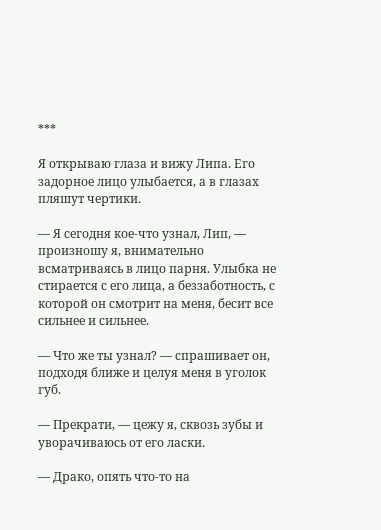***

Я открываю глаза и вижу Липа. Его задорное лицо улыбается, а в глазах пляшут чертики.

— Я сегодня кое-что узнал, Лип, — произношу я, внимательно всматриваясь в лицо парня. Улыбка не стирается с его лица, а беззаботность, с которой он смотрит на меня, бесит все сильнее и сильнее.

— Что же ты узнал? — спрашивает он, подходя ближе и целуя меня в уголок губ.

— Прекрати, — цежу я, сквозь зубы и уворачиваюсь от его ласки.

— Драко, опять что-то на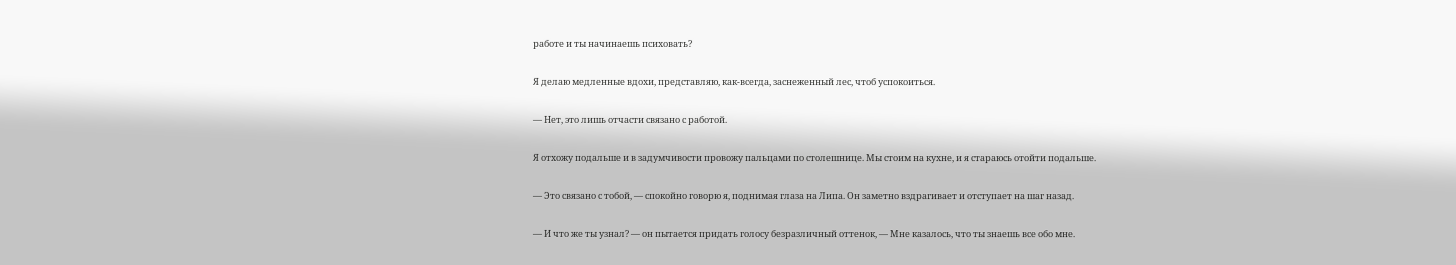работе и ты начинаешь психовать?

Я делаю медленные вдохи, представляю, как-всегда, заснеженный лес, чтоб успокоиться.

— Нет, это лишь отчасти связано с работой.

Я отхожу подальше и в задумчивости провожу пальцами по столешнице. Мы стоим на кухне, и я стараюсь отойти подальше.

— Это связано с тобой, — спокойно говорю я, поднимая глаза на Липа. Он заметно вздрагивает и отступает на шаг назад.

— И что же ты узнал? — он пытается придать голосу безразличный оттенок, — Мне казалось, что ты знаешь все обо мне.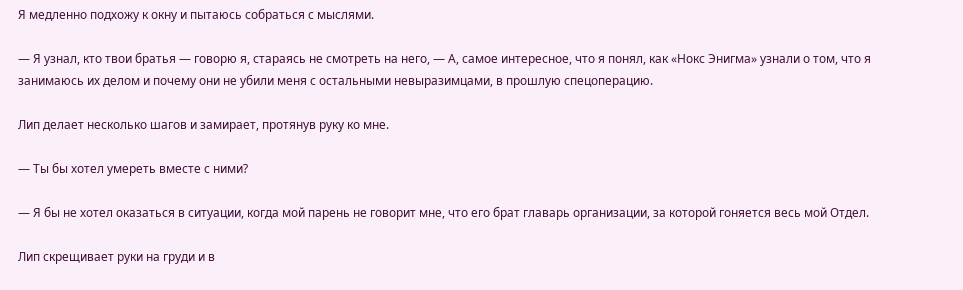Я медленно подхожу к окну и пытаюсь собраться с мыслями.

— Я узнал, кто твои братья — говорю я, стараясь не смотреть на него, — А, самое интересное, что я понял, как «Нокс Энигма» узнали о том, что я занимаюсь их делом и почему они не убили меня с остальными невыразимцами, в прошлую спецоперацию.

Лип делает несколько шагов и замирает, протянув руку ко мне.

— Ты бы хотел умереть вместе с ними?

— Я бы не хотел оказаться в ситуации, когда мой парень не говорит мне, что его брат главарь организации, за которой гоняется весь мой Отдел.

Лип скрещивает руки на груди и в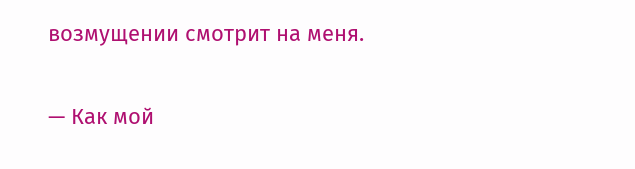возмущении смотрит на меня.

— Как мой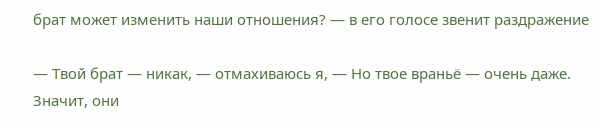брат может изменить наши отношения? — в его голосе звенит раздражение

— Твой брат — никак, — отмахиваюсь я, — Но твое враньё — очень даже. Значит, они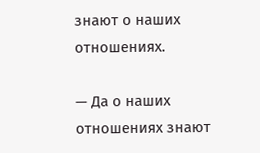знают о наших отношениях.

— Да о наших отношениях знают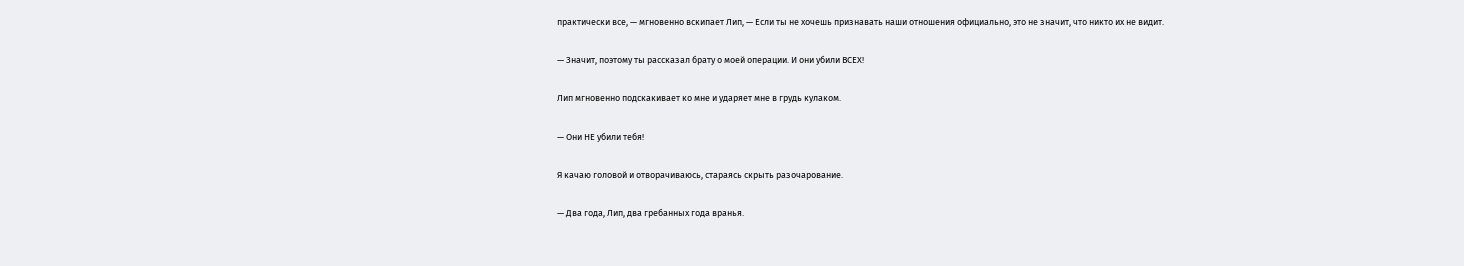практически все, — мгновенно вскипает Лип, — Если ты не хочешь признавать наши отношения официально, это не значит, что никто их не видит.

— Значит, поэтому ты рассказал брату о моей операции. И они убили ВСЕХ!

Лип мгновенно подскакивает ко мне и ударяет мне в грудь кулаком.

— Они НЕ убили тебя!

Я качаю головой и отворачиваюсь, стараясь скрыть разочарование.

— Два года, Лип, два гребанных года вранья.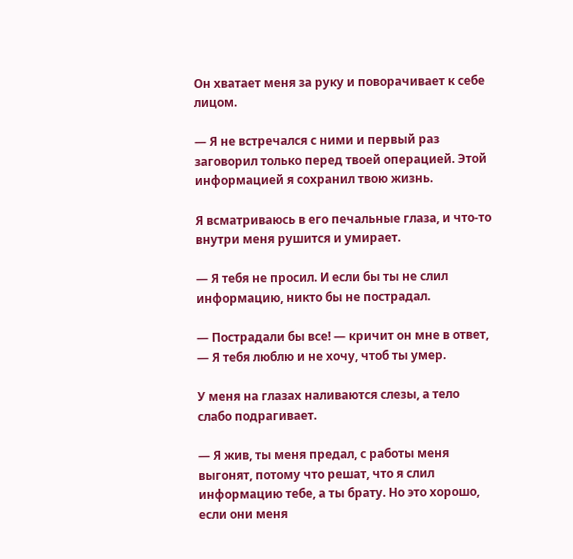Он хватает меня за руку и поворачивает к себе лицом.

— Я не встречался с ними и первый раз заговорил только перед твоей операцией. Этой информацией я сохранил твою жизнь.

Я всматриваюсь в его печальные глаза, и что-то внутри меня рушится и умирает.

— Я тебя не просил. И если бы ты не слил информацию, никто бы не пострадал.

— Пострадали бы все! — кричит он мне в ответ, — Я тебя люблю и не хочу, чтоб ты умер.

У меня на глазах наливаются слезы, а тело слабо подрагивает.

— Я жив, ты меня предал, с работы меня выгонят, потому что решат, что я слил информацию тебе, а ты брату. Но это хорошо, если они меня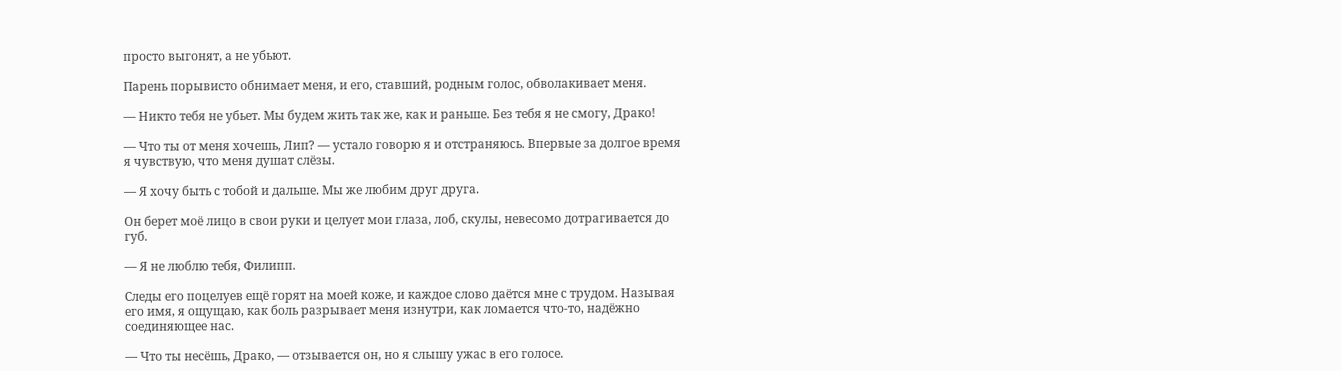просто выгонят, а не убьют.

Парень порывисто обнимает меня, и его, ставший, родным голос, обволакивает меня.

— Никто тебя не убьет. Мы будем жить так же, как и раньше. Без тебя я не смогу, Драко!

— Что ты от меня хочешь, Лип? — устало говорю я и отстраняюсь. Впервые за долгое время я чувствую, что меня душат слёзы.

— Я хочу быть с тобой и дальше. Мы же любим друг друга.

Он берет моё лицо в свои руки и целует мои глаза, лоб, скулы, невесомо дотрагивается до губ.

— Я не люблю тебя, Филипп.

Следы его поцелуев ещё горят на моей коже, и каждое слово даётся мне с трудом. Называя его имя, я ощущаю, как боль разрывает меня изнутри, как ломается что-то, надёжно соединяющее нас.

— Что ты несёшь, Драко, — отзывается он, но я слышу ужас в его голосе.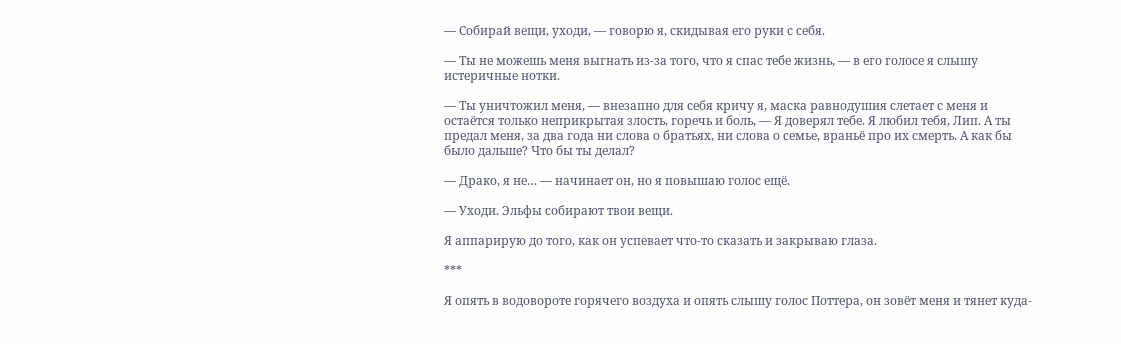— Собирай вещи, уходи, — говорю я, скидывая его руки с себя.

— Ты не можешь меня выгнать из-за того, что я спас тебе жизнь, — в его голосе я слышу истеричные нотки.

— Ты уничтожил меня, — внезапно для себя кричу я, маска равнодушия слетает с меня и остаётся только неприкрытая злость, горечь и боль, — Я доверял тебе. Я любил тебя, Лип. А ты предал меня, за два года ни слова о братьях, ни слова о семье, враньё про их смерть. А как бы было дальше? Что бы ты делал?

— Драко, я не… — начинает он, но я повышаю голос ещё.

— Уходи. Эльфы собирают твои вещи.

Я аппарирую до того, как он успевает что-то сказать и закрываю глаза.

***

Я опять в водовороте горячего воздуха и опять слышу голос Поттера, он зовёт меня и тянет куда-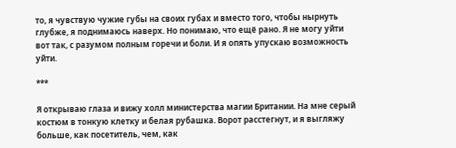то, я чувствую чужие губы на своих губах и вместо того, чтобы нырнуть глубже, я поднимаюсь наверх. Но понимаю, что ещё рано. Я не могу уйти вот так, с разумом полным горечи и боли. И я опять упускаю возможность уйти.

***

Я открываю глаза и вижу холл министерства магии Британии. На мне серый костюм в тонкую клетку и белая рубашка. Ворот расстегнут, и я выгляжу больше, как посетитель, чем, как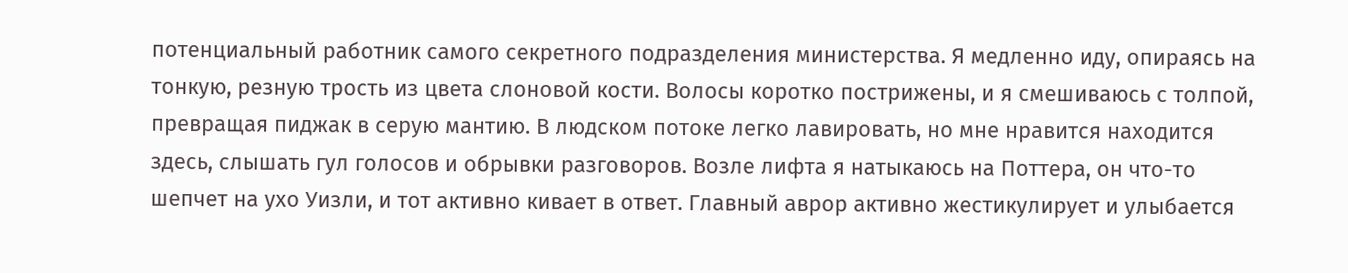потенциальный работник самого секретного подразделения министерства. Я медленно иду, опираясь на тонкую, резную трость из цвета слоновой кости. Волосы коротко пострижены, и я смешиваюсь с толпой, превращая пиджак в серую мантию. В людском потоке легко лавировать, но мне нравится находится здесь, слышать гул голосов и обрывки разговоров. Возле лифта я натыкаюсь на Поттера, он что-то шепчет на ухо Уизли, и тот активно кивает в ответ. Главный аврор активно жестикулирует и улыбается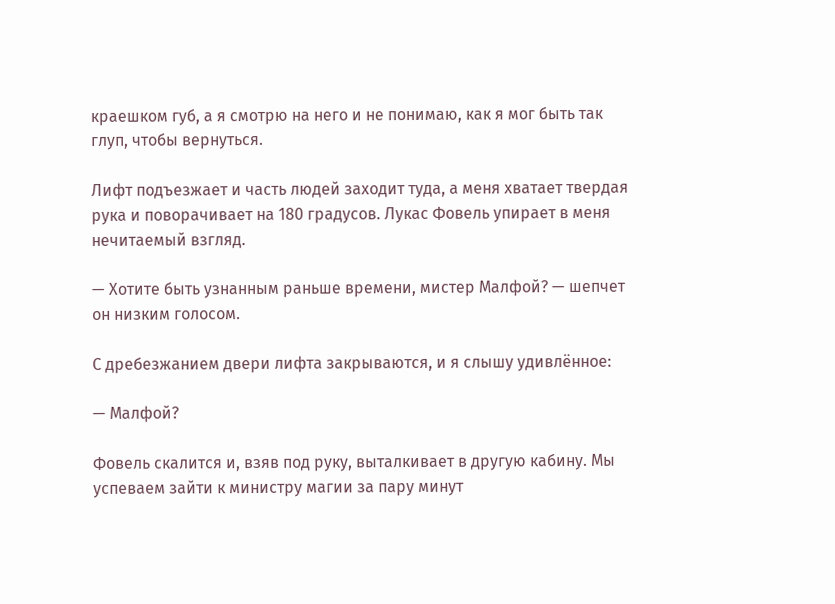краешком губ, а я смотрю на него и не понимаю, как я мог быть так глуп, чтобы вернуться.

Лифт подъезжает и часть людей заходит туда, а меня хватает твердая рука и поворачивает на 180 градусов. Лукас Фовель упирает в меня нечитаемый взгляд.

— Хотите быть узнанным раньше времени, мистер Малфой? — шепчет он низким голосом.

С дребезжанием двери лифта закрываются, и я слышу удивлённое:

— Малфой?

Фовель скалится и, взяв под руку, выталкивает в другую кабину. Мы успеваем зайти к министру магии за пару минут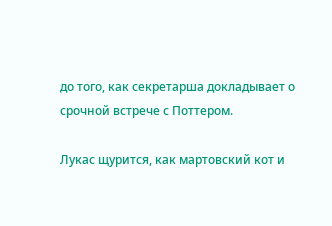до того, как секретарша докладывает о срочной встрече с Поттером.

Лукас щурится, как мартовский кот и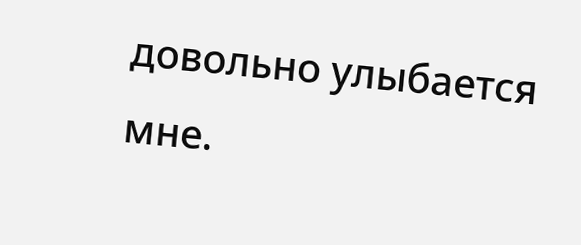довольно улыбается мне.